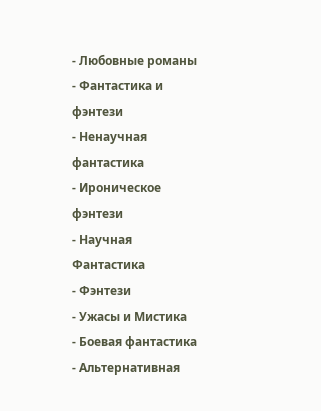- Любовные романы
- Фантастика и фэнтези
- Ненаучная фантастика
- Ироническое фэнтези
- Научная Фантастика
- Фэнтези
- Ужасы и Мистика
- Боевая фантастика
- Альтернативная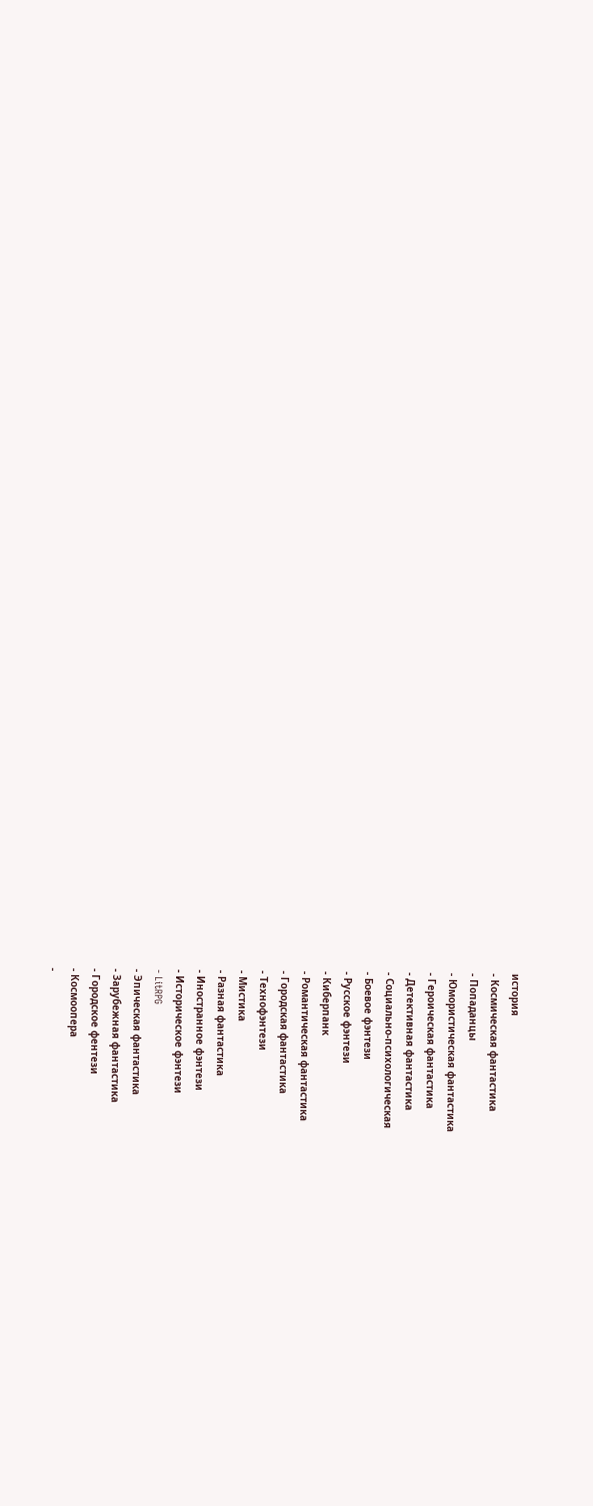история
- Космическая фантастика
- Попаданцы
- Юмористическая фантастика
- Героическая фантастика
- Детективная фантастика
- Социально-психологическая
- Боевое фэнтези
- Русское фэнтези
- Киберпанк
- Романтическая фантастика
- Городская фантастика
- Технофэнтези
- Мистика
- Разная фантастика
- Иностранное фэнтези
- Историческое фэнтези
- LitRPG
- Эпическая фантастика
- Зарубежная фантастика
- Городское фентези
- Космоопера
-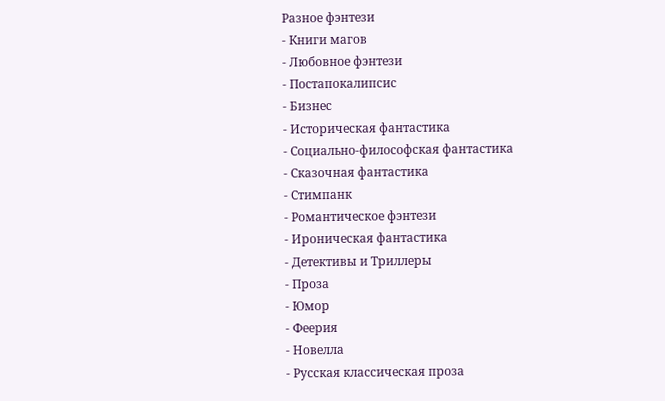Разное фэнтези
- Книги магов
- Любовное фэнтези
- Постапокалипсис
- Бизнес
- Историческая фантастика
- Социально-философская фантастика
- Сказочная фантастика
- Стимпанк
- Романтическое фэнтези
- Ироническая фантастика
- Детективы и Триллеры
- Проза
- Юмор
- Феерия
- Новелла
- Русская классическая проза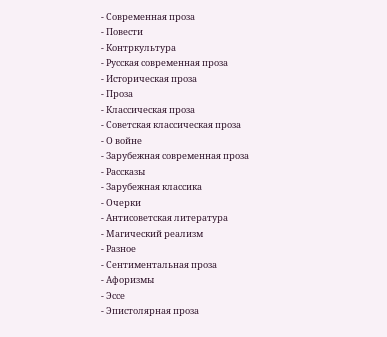- Современная проза
- Повести
- Контркультура
- Русская современная проза
- Историческая проза
- Проза
- Классическая проза
- Советская классическая проза
- О войне
- Зарубежная современная проза
- Рассказы
- Зарубежная классика
- Очерки
- Антисоветская литература
- Магический реализм
- Разное
- Сентиментальная проза
- Афоризмы
- Эссе
- Эпистолярная проза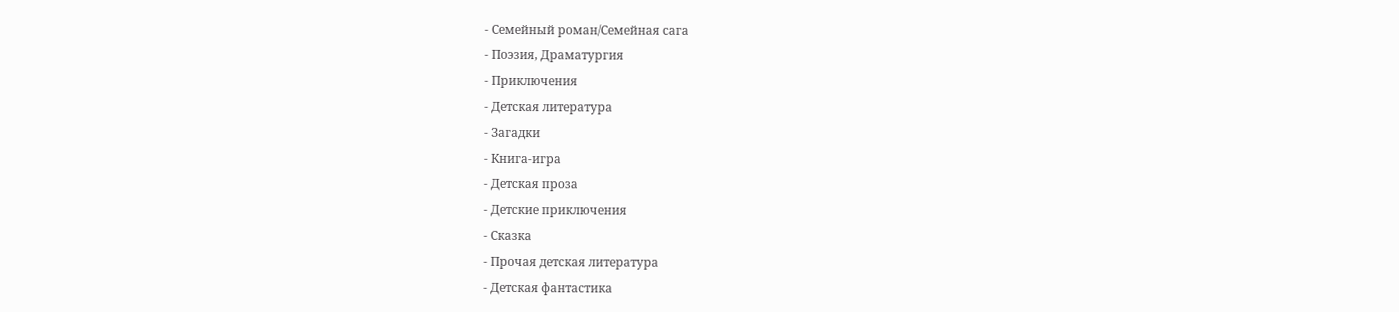- Семейный роман/Семейная сага
- Поэзия, Драматургия
- Приключения
- Детская литература
- Загадки
- Книга-игра
- Детская проза
- Детские приключения
- Сказка
- Прочая детская литература
- Детская фантастика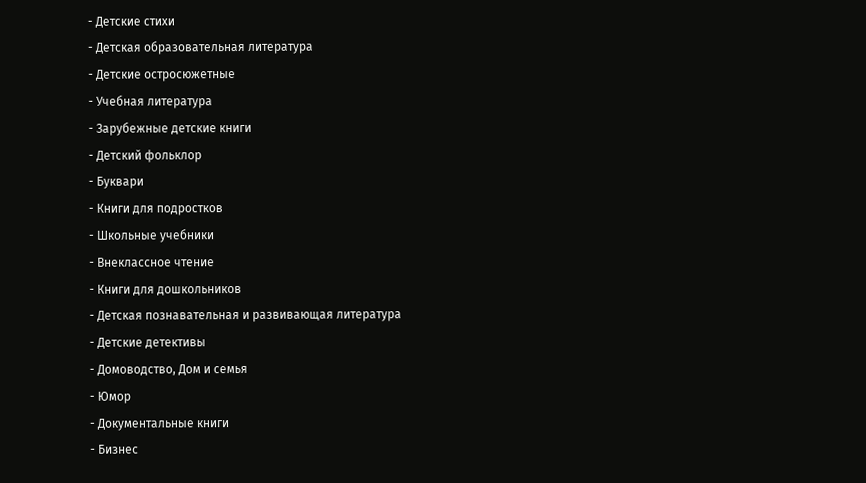- Детские стихи
- Детская образовательная литература
- Детские остросюжетные
- Учебная литература
- Зарубежные детские книги
- Детский фольклор
- Буквари
- Книги для подростков
- Школьные учебники
- Внеклассное чтение
- Книги для дошкольников
- Детская познавательная и развивающая литература
- Детские детективы
- Домоводство, Дом и семья
- Юмор
- Документальные книги
- Бизнес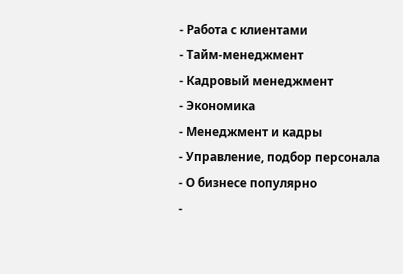- Работа с клиентами
- Тайм-менеджмент
- Кадровый менеджмент
- Экономика
- Менеджмент и кадры
- Управление, подбор персонала
- О бизнесе популярно
-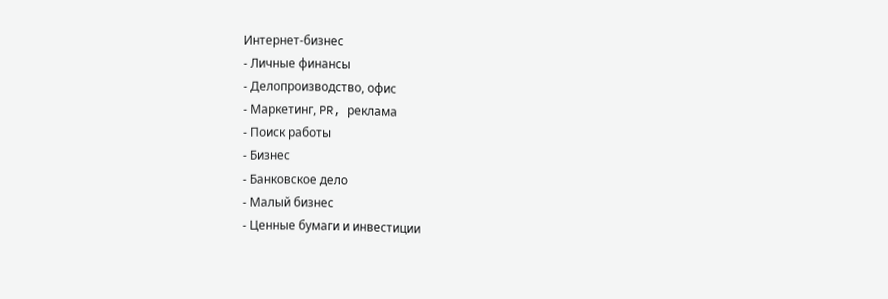Интернет-бизнес
- Личные финансы
- Делопроизводство, офис
- Маркетинг, PR, реклама
- Поиск работы
- Бизнес
- Банковское дело
- Малый бизнес
- Ценные бумаги и инвестиции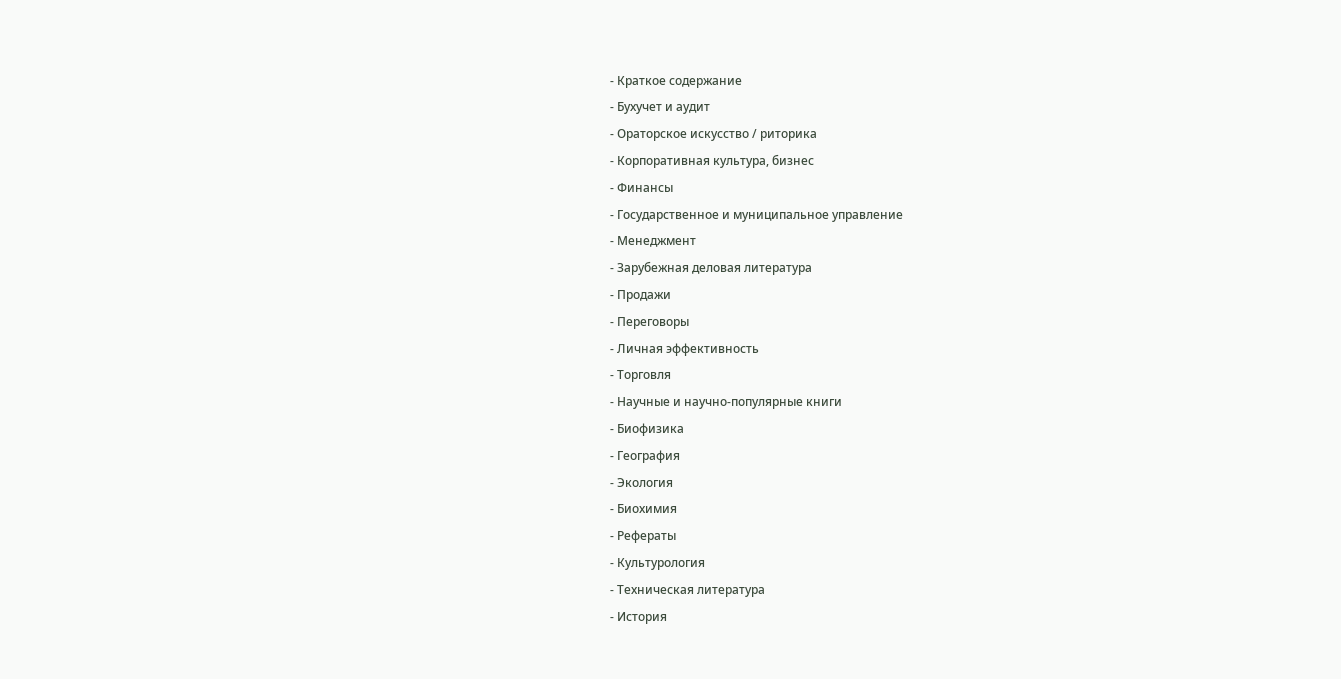- Краткое содержание
- Бухучет и аудит
- Ораторское искусство / риторика
- Корпоративная культура, бизнес
- Финансы
- Государственное и муниципальное управление
- Менеджмент
- Зарубежная деловая литература
- Продажи
- Переговоры
- Личная эффективность
- Торговля
- Научные и научно-популярные книги
- Биофизика
- География
- Экология
- Биохимия
- Рефераты
- Культурология
- Техническая литература
- История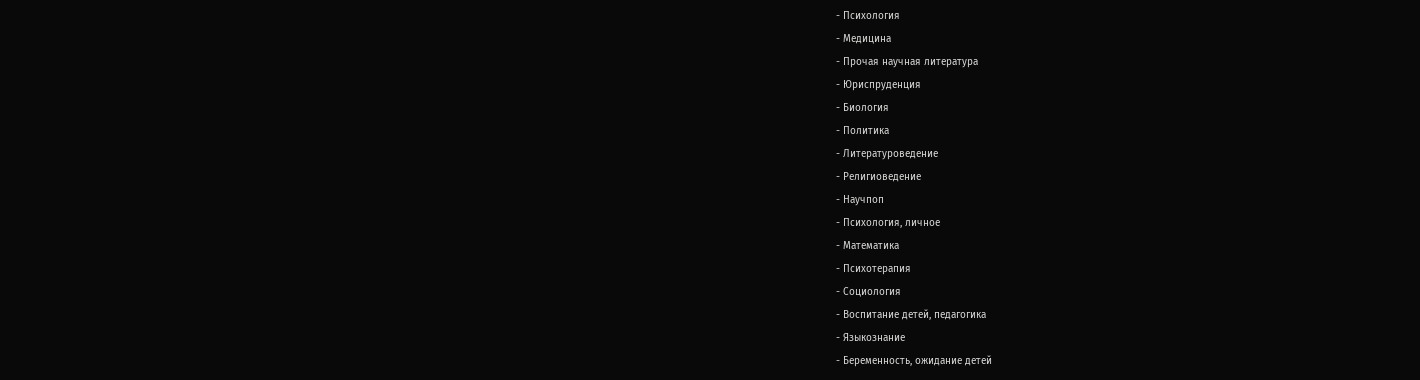- Психология
- Медицина
- Прочая научная литература
- Юриспруденция
- Биология
- Политика
- Литературоведение
- Религиоведение
- Научпоп
- Психология, личное
- Математика
- Психотерапия
- Социология
- Воспитание детей, педагогика
- Языкознание
- Беременность, ожидание детей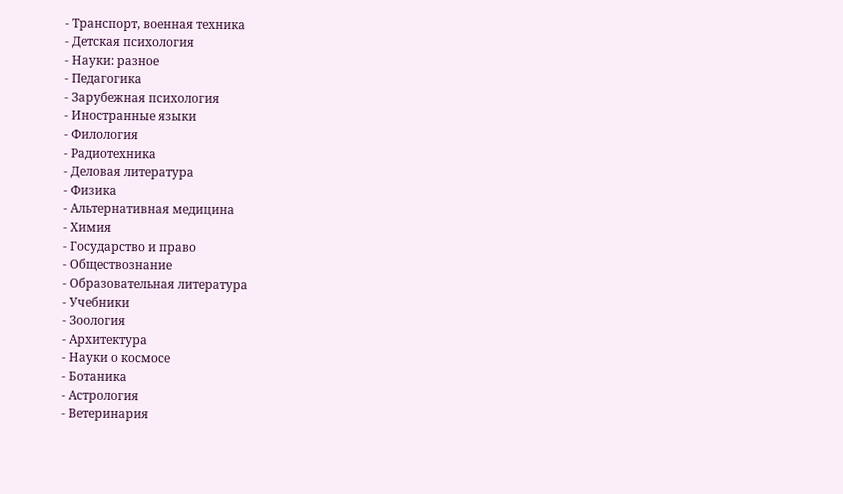- Транспорт, военная техника
- Детская психология
- Науки: разное
- Педагогика
- Зарубежная психология
- Иностранные языки
- Филология
- Радиотехника
- Деловая литература
- Физика
- Альтернативная медицина
- Химия
- Государство и право
- Обществознание
- Образовательная литература
- Учебники
- Зоология
- Архитектура
- Науки о космосе
- Ботаника
- Астрология
- Ветеринария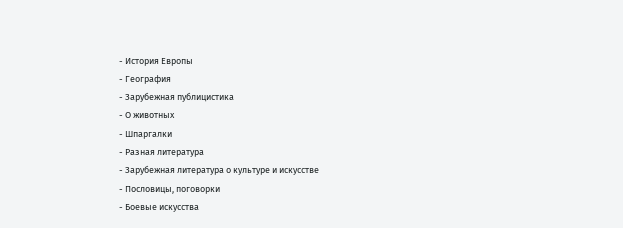- История Европы
- География
- Зарубежная публицистика
- О животных
- Шпаргалки
- Разная литература
- Зарубежная литература о культуре и искусстве
- Пословицы, поговорки
- Боевые искусства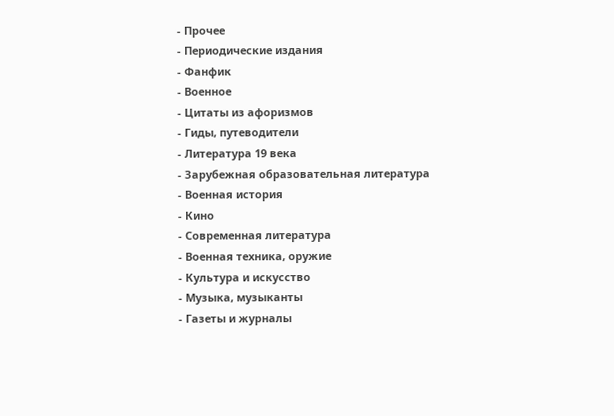- Прочее
- Периодические издания
- Фанфик
- Военное
- Цитаты из афоризмов
- Гиды, путеводители
- Литература 19 века
- Зарубежная образовательная литература
- Военная история
- Кино
- Современная литература
- Военная техника, оружие
- Культура и искусство
- Музыка, музыканты
- Газеты и журналы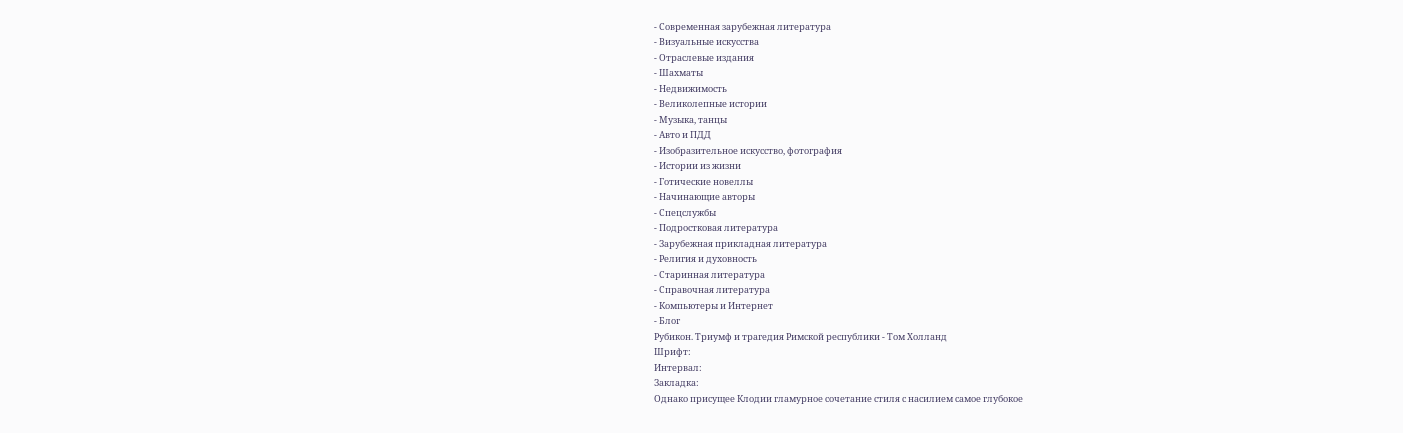- Современная зарубежная литература
- Визуальные искусства
- Отраслевые издания
- Шахматы
- Недвижимость
- Великолепные истории
- Музыка, танцы
- Авто и ПДД
- Изобразительное искусство, фотография
- Истории из жизни
- Готические новеллы
- Начинающие авторы
- Спецслужбы
- Подростковая литература
- Зарубежная прикладная литература
- Религия и духовность
- Старинная литература
- Справочная литература
- Компьютеры и Интернет
- Блог
Рубикон. Триумф и трагедия Римской республики - Том Холланд
Шрифт:
Интервал:
Закладка:
Однако присущее Клодии гламурное сочетание стиля с насилием самое глубокое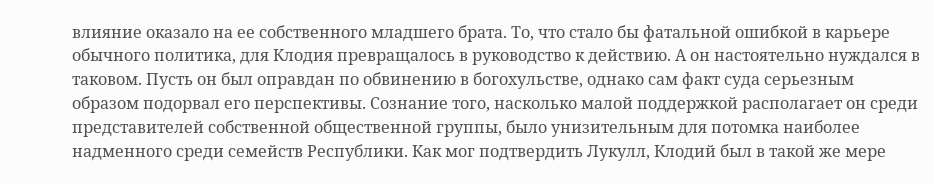влияние оказало на ее собственного младшего брата. То, что стало бы фатальной ошибкой в карьере обычного политика, для Клодия превращалось в руководство к действию. А он настоятельно нуждался в таковом. Пусть он был оправдан по обвинению в богохульстве, однако сам факт суда серьезным образом подорвал его перспективы. Сознание того, насколько малой поддержкой располагает он среди представителей собственной общественной группы, было унизительным для потомка наиболее надменного среди семейств Республики. Как мог подтвердить Лукулл, Клодий был в такой же мере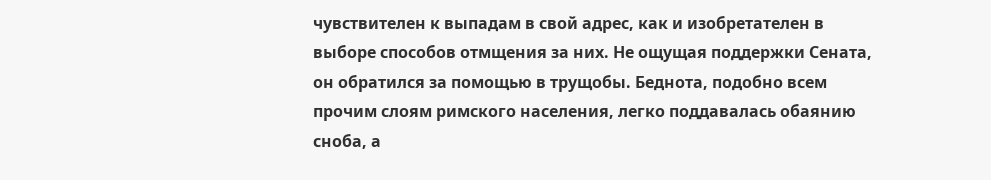чувствителен к выпадам в свой адрес, как и изобретателен в выборе способов отмщения за них. Не ощущая поддержки Сената, он обратился за помощью в трущобы. Беднота, подобно всем прочим слоям римского населения, легко поддавалась обаянию сноба, а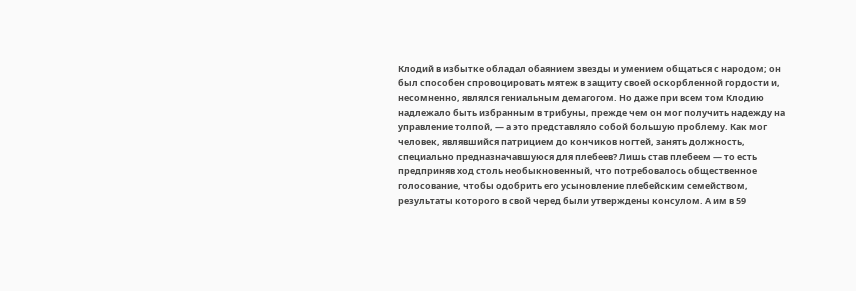Клодий в избытке обладал обаянием звезды и умением общаться с народом; он был способен спровоцировать мятеж в защиту своей оскорбленной гордости и, несомненно, являлся гениальным демагогом. Но даже при всем том Клодию надлежало быть избранным в трибуны, прежде чем он мог получить надежду на управление толпой, — а это представляло собой большую проблему. Как мог человек, являвшийся патрицием до кончиков ногтей, занять должность, специально предназначавшуюся для плебеев? Лишь став плебеем — то есть предприняв ход столь необыкновенный, что потребовалось общественное голосование, чтобы одобрить его усыновление плебейским семейством, результаты которого в свой черед были утверждены консулом. А им в 59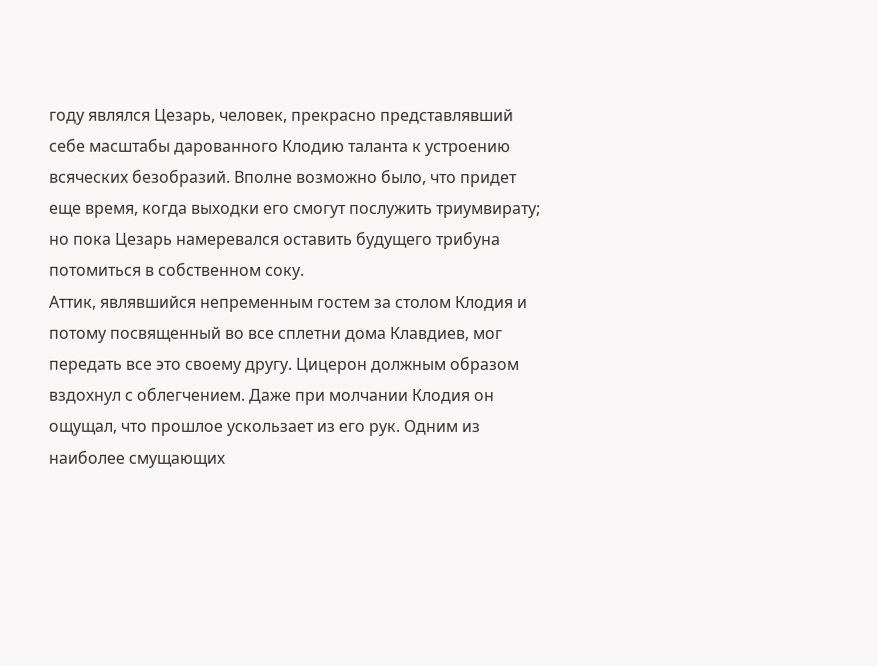году являлся Цезарь, человек, прекрасно представлявший себе масштабы дарованного Клодию таланта к устроению всяческих безобразий. Вполне возможно было, что придет еще время, когда выходки его смогут послужить триумвирату; но пока Цезарь намеревался оставить будущего трибуна потомиться в собственном соку.
Аттик, являвшийся непременным гостем за столом Клодия и потому посвященный во все сплетни дома Клавдиев, мог передать все это своему другу. Цицерон должным образом вздохнул с облегчением. Даже при молчании Клодия он ощущал, что прошлое ускользает из его рук. Одним из наиболее смущающих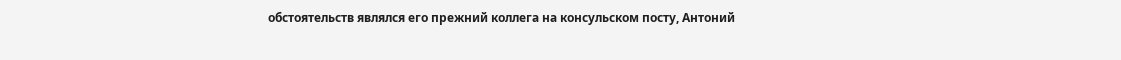обстоятельств являлся его прежний коллега на консульском посту, Антоний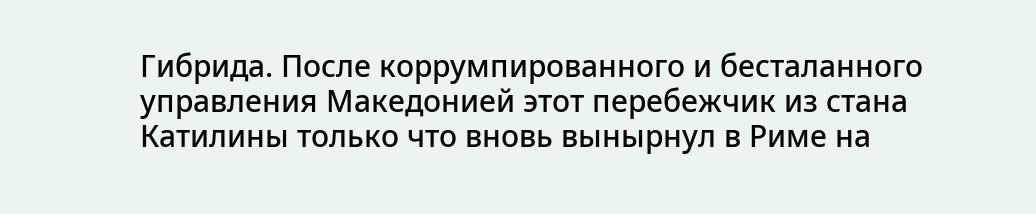Гибрида. После коррумпированного и бесталанного управления Македонией этот перебежчик из стана Катилины только что вновь вынырнул в Риме на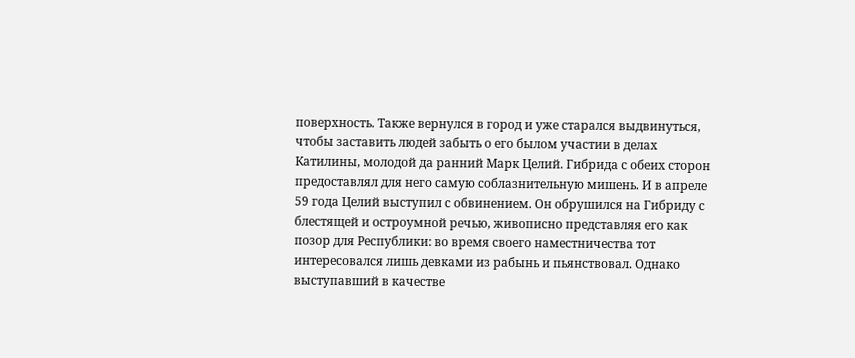поверхность. Также вернулся в город и уже старался выдвинуться, чтобы заставить людей забыть о его былом участии в делах Катилины, молодой да ранний Марк Целий. Гибрида с обеих сторон предоставлял для него самую соблазнительную мишень. И в апреле 59 года Целий выступил с обвинением. Он обрушился на Гибриду с блестящей и остроумной речью, живописно представляя его как позор для Республики: во время своего наместничества тот интересовался лишь девками из рабынь и пьянствовал. Однако выступавший в качестве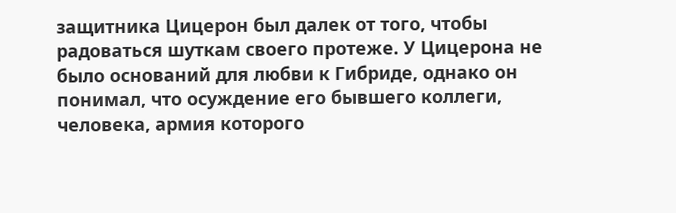защитника Цицерон был далек от того, чтобы радоваться шуткам своего протеже. У Цицерона не было оснований для любви к Гибриде, однако он понимал, что осуждение его бывшего коллеги, человека, армия которого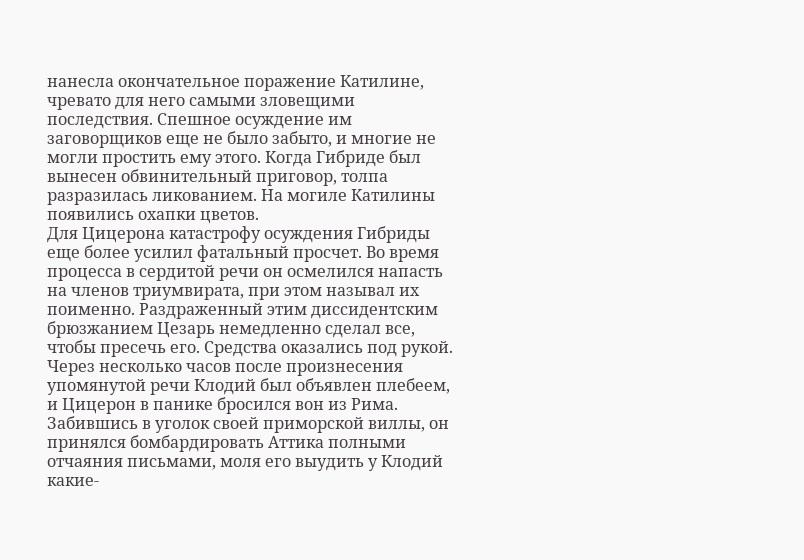нанесла окончательное поражение Катилине, чревато для него самыми зловещими последствия. Спешное осуждение им заговорщиков еще не было забыто, и многие не могли простить ему этого. Когда Гибриде был вынесен обвинительный приговор, толпа разразилась ликованием. На могиле Катилины появились охапки цветов.
Для Цицерона катастрофу осуждения Гибриды еще более усилил фатальный просчет. Во время процесса в сердитой речи он осмелился напасть на членов триумвирата, при этом называл их поименно. Раздраженный этим диссидентским брюзжанием Цезарь немедленно сделал все, чтобы пресечь его. Средства оказались под рукой. Через несколько часов после произнесения упомянутой речи Клодий был объявлен плебеем, и Цицерон в панике бросился вон из Рима. Забившись в уголок своей приморской виллы, он принялся бомбардировать Аттика полными отчаяния письмами, моля его выудить у Клодий какие-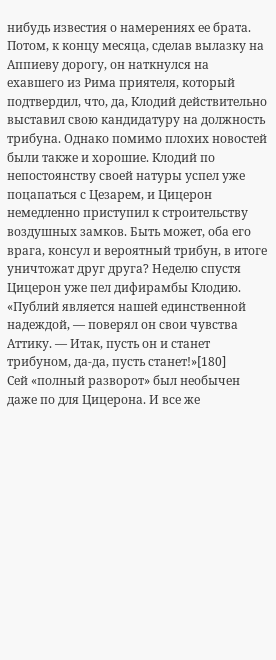нибудь известия о намерениях ее брата. Потом, к концу месяца, сделав вылазку на Аппиеву дорогу, он наткнулся на ехавшего из Рима приятеля, который подтвердил, что, да, Клодий действительно выставил свою кандидатуру на должность трибуна. Однако помимо плохих новостей были также и хорошие. Клодий по непостоянству своей натуры успел уже поцапаться с Цезарем, и Цицерон немедленно приступил к строительству воздушных замков. Быть может, оба его врага, консул и вероятный трибун, в итоге уничтожат друг друга? Неделю спустя Цицерон уже пел дифирамбы Клодию. «Публий является нашей единственной надеждой, — поверял он свои чувства Аттику. — Итак, пусть он и станет трибуном, да-да, пусть станет!»[180]
Сей «полный разворот» был необычен даже по для Цицерона. И все же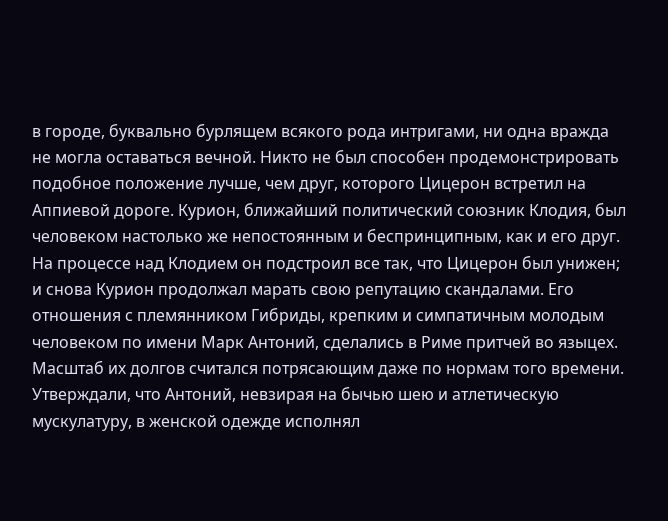в городе, буквально бурлящем всякого рода интригами, ни одна вражда не могла оставаться вечной. Никто не был способен продемонстрировать подобное положение лучше, чем друг, которого Цицерон встретил на Аппиевой дороге. Курион, ближайший политический союзник Клодия, был человеком настолько же непостоянным и беспринципным, как и его друг. На процессе над Клодием он подстроил все так, что Цицерон был унижен; и снова Курион продолжал марать свою репутацию скандалами. Его отношения с племянником Гибриды, крепким и симпатичным молодым человеком по имени Марк Антоний, сделались в Риме притчей во языцех. Масштаб их долгов считался потрясающим даже по нормам того времени. Утверждали, что Антоний, невзирая на бычью шею и атлетическую мускулатуру, в женской одежде исполнял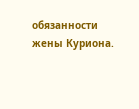обязанности жены Куриона.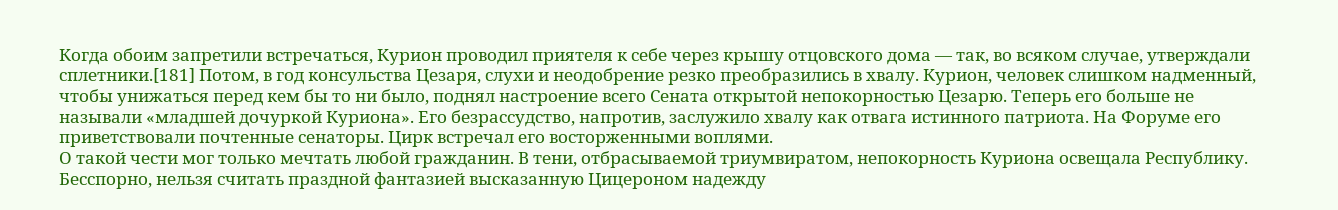Когда обоим запретили встречаться, Курион проводил приятеля к себе через крышу отцовского дома — так, во всяком случае, утверждали сплетники.[181] Потом, в год консульства Цезаря, слухи и неодобрение резко преобразились в хвалу. Курион, человек слишком надменный, чтобы унижаться перед кем бы то ни было, поднял настроение всего Сената открытой непокорностью Цезарю. Теперь его больше не называли «младшей дочуркой Куриона». Его безрассудство, напротив, заслужило хвалу как отвага истинного патриота. На Форуме его приветствовали почтенные сенаторы. Цирк встречал его восторженными воплями.
О такой чести мог только мечтать любой гражданин. В тени, отбрасываемой триумвиратом, непокорность Куриона освещала Республику. Бесспорно, нельзя считать праздной фантазией высказанную Цицероном надежду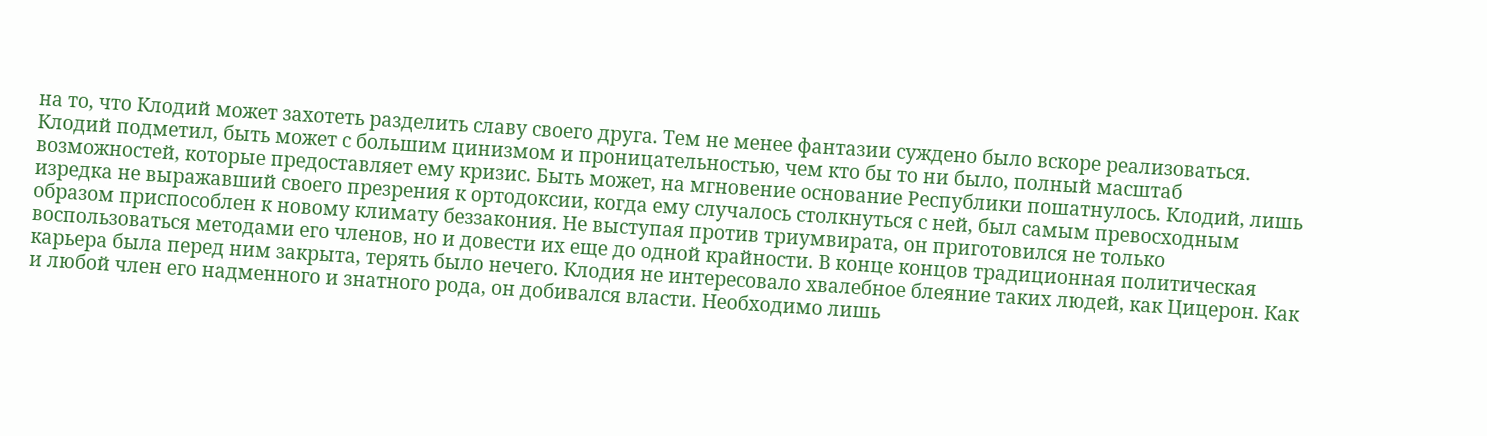на то, что Клодий может захотеть разделить славу своего друга. Тем не менее фантазии суждено было вскоре реализоваться. Клодий подметил, быть может с большим цинизмом и проницательностью, чем кто бы то ни было, полный масштаб возможностей, которые предоставляет ему кризис. Быть может, на мгновение основание Республики пошатнулось. Клодий, лишь изредка не выражавший своего презрения к ортодоксии, когда ему случалось столкнуться с ней, был самым превосходным образом приспособлен к новому климату беззакония. Не выступая против триумвирата, он приготовился не только воспользоваться методами его членов, но и довести их еще до одной крайности. В конце концов традиционная политическая карьера была перед ним закрыта, терять было нечего. Клодия не интересовало хвалебное блеяние таких людей, как Цицерон. Как и любой член его надменного и знатного рода, он добивался власти. Необходимо лишь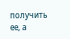получить ее, а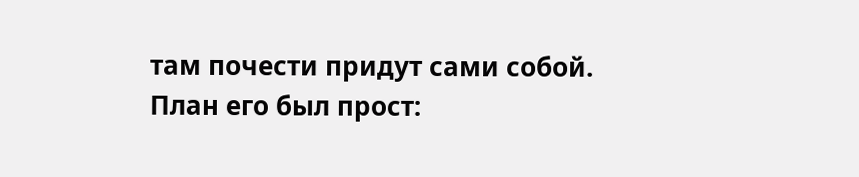там почести придут сами собой.
План его был прост: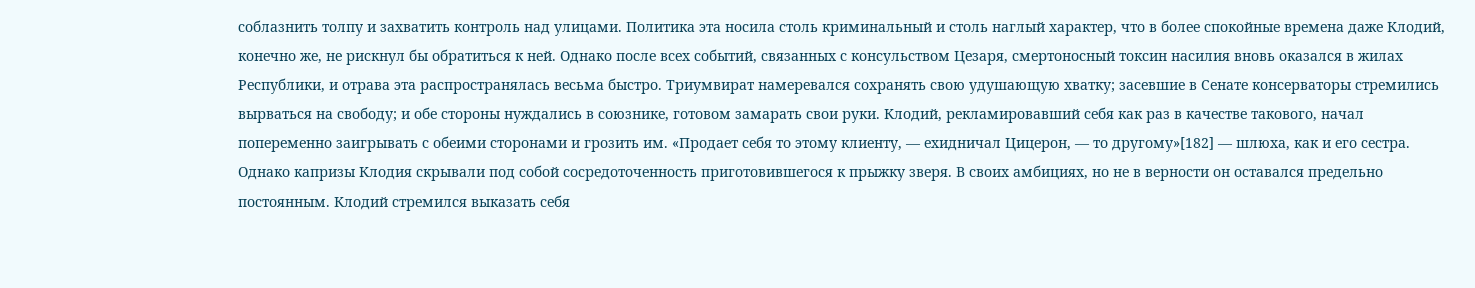соблазнить толпу и захватить контроль над улицами. Политика эта носила столь криминальный и столь наглый характер, что в более спокойные времена даже Клодий, конечно же, не рискнул бы обратиться к ней. Однако после всех событий, связанных с консульством Цезаря, смертоносный токсин насилия вновь оказался в жилах Республики, и отрава эта распространялась весьма быстро. Триумвират намеревался сохранять свою удушающую хватку; засевшие в Сенате консерваторы стремились вырваться на свободу; и обе стороны нуждались в союзнике, готовом замарать свои руки. Клодий, рекламировавший себя как раз в качестве такового, начал попеременно заигрывать с обеими сторонами и грозить им. «Продает себя то этому клиенту, — ехидничал Цицерон, — то другому»[182] — шлюха, как и его сестра. Однако капризы Клодия скрывали под собой сосредоточенность приготовившегося к прыжку зверя. В своих амбициях, но не в верности он оставался предельно постоянным. Клодий стремился выказать себя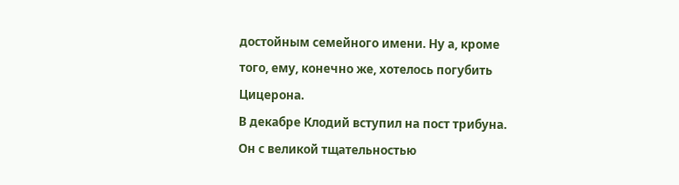достойным семейного имени. Ну а, кроме того, ему, конечно же, хотелось погубить Цицерона.
В декабре Клодий вступил на пост трибуна. Он с великой тщательностью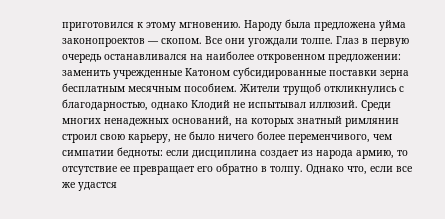приготовился к этому мгновению. Народу была предложена уйма законопроектов — скопом. Все они угождали толпе. Глаз в первую очередь останавливался на наиболее откровенном предложении: заменить учрежденные Катоном субсидированные поставки зерна бесплатным месячным пособием. Жители трущоб откликнулись с благодарностью, однако Клодий не испытывал иллюзий. Среди многих ненадежных оснований, на которых знатный римлянин строил свою карьеру, не было ничего более переменчивого, чем симпатии бедноты: если дисциплина создает из народа армию, то отсутствие ее превращает его обратно в толпу. Однако что, если все же удастся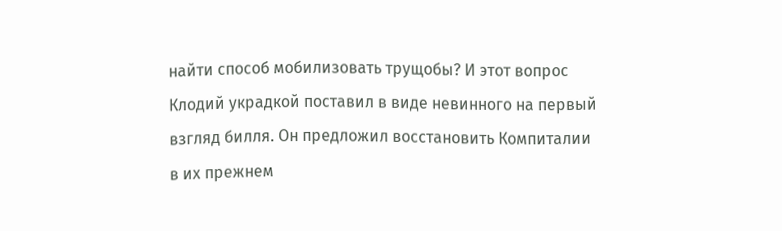найти способ мобилизовать трущобы? И этот вопрос Клодий украдкой поставил в виде невинного на первый взгляд билля. Он предложил восстановить Компиталии в их прежнем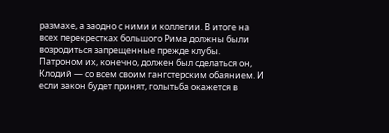размахе, а заодно с ними и коллегии. В итоге на всех перекрестках большого Рима должны были возродиться запрещенные прежде клубы. Патроном их, конечно, должен был сделаться он, Клодий — со всем своим гангстерским обаянием. И если закон будет принят, голытьба окажется в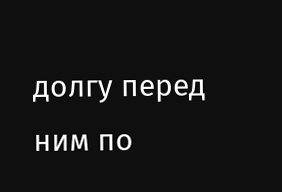долгу перед ним по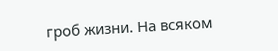гроб жизни. На всяком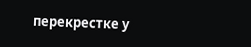перекрестке у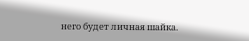него будет личная шайка.